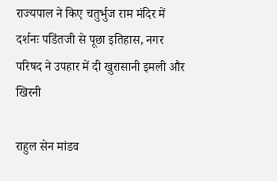राज्यपाल ने किए चतुर्भुज राम मंदिर में दर्शनः पडिंतजी से पूछा इतिहास, नगर परिषद ने उपहार में दी खुरासानी इमली और खिरनी

राहुल सेन मांडव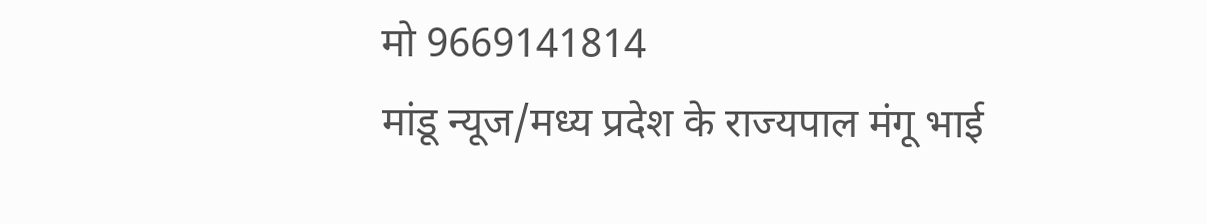मो 9669141814
मांडू न्यूज/मध्य प्रदेश के राज्यपाल मंगू भाई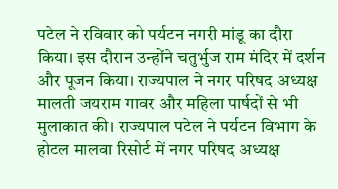पटेल ने रविवार को पर्यटन नगरी मांडू का दौरा किया। इस दौरान उन्होंने चतुर्भुज राम मंदिर में दर्शन और पूजन किया। राज्यपाल ने नगर परिषद अध्यक्ष मालती जयराम गावर और महिला पार्षदों से भी मुलाकात की। राज्यपाल पटेल ने पर्यटन विभाग के होटल मालवा रिसोर्ट में नगर परिषद अध्यक्ष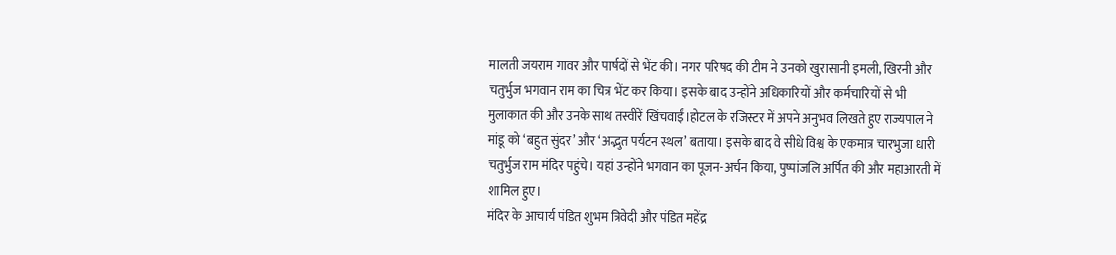मालती जयराम गावर और पार्षदों से भेंट की। नगर परिषद की टीम ने उनको खुरासानी इमली, खिरनी और चतुर्भुज भगवान राम का चित्र भेंट कर किया। इसके बाद उन्होंने अधिकारियों और कर्मचारियों से भी मुलाकात की और उनके साथ तस्वीरें खिंचवाईं।होटल के रजिस्टर में अपने अनुभव लिखते हुए राज्यपाल ने मांडू को ‘बहुत सुंदर’ और ‘अद्भुत पर्यटन स्थल’ बताया। इसके बाद वे सीधे विश्व के एकमात्र चारभुजा धारी चतुर्भुज राम मंदिर पहुंचे। यहां उन्होंने भगवान का पूजन-अर्चन किया, पुष्पांजलि अर्पित की और महाआरती में शामिल हुए।
मंदिर के आचार्य पंडित शुभम त्रिवेदी और पंडित महेंद्र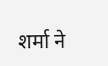शर्मा ने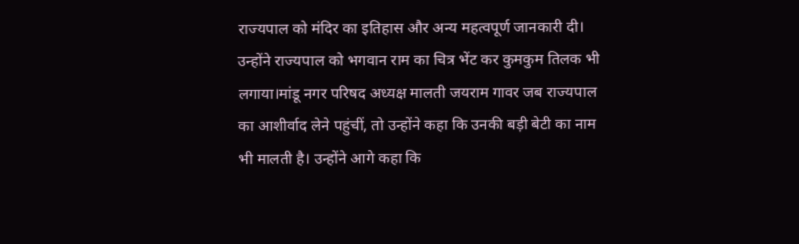राज्यपाल को मंदिर का इतिहास और अन्य महत्वपूर्ण जानकारी दी। उन्होंने राज्यपाल को भगवान राम का चित्र भेंट कर कुमकुम तिलक भी लगाया।मांडू नगर परिषद अध्यक्ष मालती जयराम गावर जब राज्यपाल का आशीर्वाद लेने पहुंचीं, तो उन्होंने कहा कि उनकी बड़ी बेटी का नाम भी मालती है। उन्होंने आगे कहा कि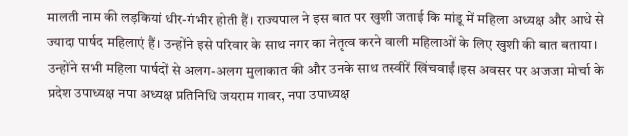मालती नाम की लड़कियां धीर-गंभीर होती हैं। राज्यपाल ने इस बात पर खुशी जताई कि मांडू में महिला अध्यक्ष और आधे से ज्यादा पार्षद महिलाएं हैं। उन्होंने इसे परिवार के साथ नगर का नेतृत्व करने वाली महिलाओं के लिए खुशी की बात बताया। उन्होंने सभी महिला पार्षदों से अलग-अलग मुलाकात की और उनके साथ तस्वीरें खिंचवाईं।इस अवसर पर अजजा मोर्चा के प्रदेश उपाध्यक्ष नपा अध्यक्ष प्रतिनिधि जयराम गावर, नपा उपाध्यक्ष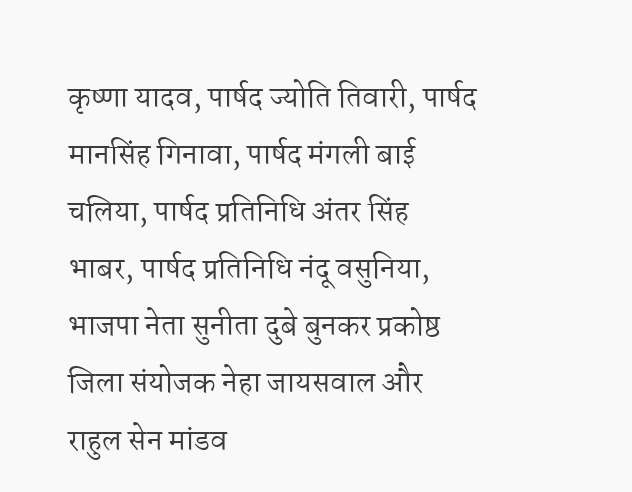कृष्णा यादव, पार्षद ज्योति तिवारी, पार्षद मानसिंह गिनावा, पार्षद मंगली बाई चलिया, पार्षद प्रतिनिधि अंतर सिंह भाबर, पार्षद प्रतिनिधि नंदू वसुनिया, भाजपा नेता सुनीता दुबे बुनकर प्रकोष्ठ जिला संयोजक नेहा जायसवाल और राहुल सेन मांडव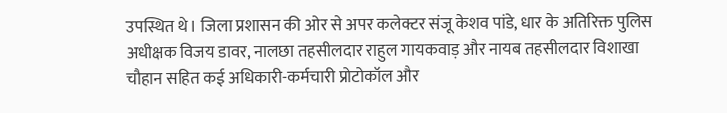उपस्थित थे। जिला प्रशासन की ओर से अपर कलेक्टर संजू केशव पांडे, धार के अतिरिक्त पुलिस अधीक्षक विजय डावर, नालछा तहसीलदार राहुल गायकवाड़ और नायब तहसीलदार विशाखा चौहान सहित कई अधिकारी-कर्मचारी प्रोटोकॉल और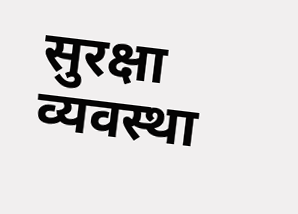सुरक्षा व्यवस्था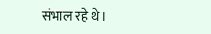संभाल रहे थे।